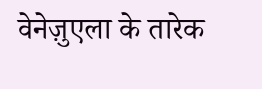वेनेज़ुएला के तारेक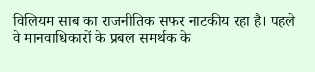विलियम साब का राजनीतिक सफर नाटकीय रहा है। पहले वे मानवाधिकारों के प्रबल समर्थक के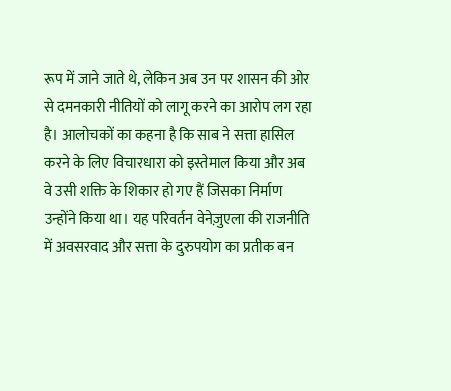रूप में जाने जाते थे, लेकिन अब उन पर शासन की ओर से दमनकारी नीतियों को लागू करने का आरोप लग रहा है। आलोचकों का कहना है कि साब ने सत्ता हासिल करने के लिए विचारधारा को इस्तेमाल किया और अब वे उसी शक्ति के शिकार हो गए हैं जिसका निर्माण उन्होंने किया था। यह परिवर्तन वेनेज़ुएला की राजनीति में अवसरवाद और सत्ता के दुरुपयोग का प्रतीक बन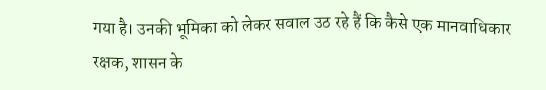गया है। उनकी भूमिका को लेकर सवाल उठ रहे हैं कि कैसे एक मानवाधिकार रक्षक, शासन के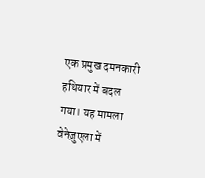एक प्रमुख दमनकारी हथियार में बदल गया। यह मामला वेनेज़ुएला में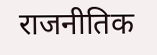राजनीतिक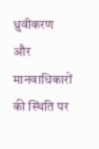ध्रुवीकरण और मानवाधिकारों की स्थिति पर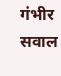गंभीर सवाल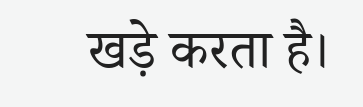खड़े करता है।